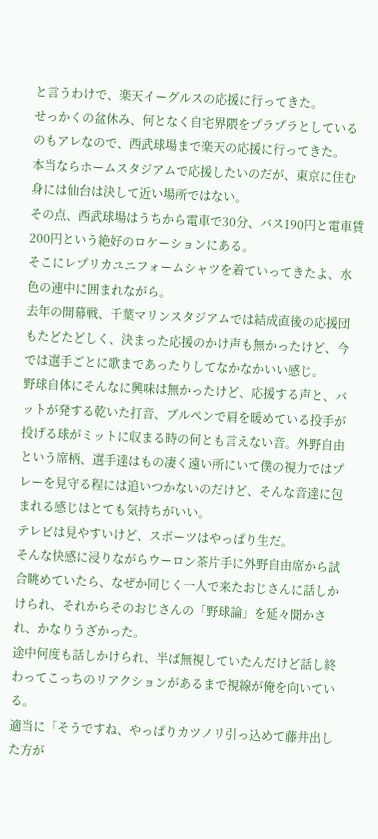と言うわけで、楽天イーグルスの応援に行ってきた。
せっかくの盆休み、何となく自宅界隈をプラプラとしているのもアレなので、西武球場まで楽天の応援に行ってきた。
本当ならホームスタジアムで応援したいのだが、東京に住む身には仙台は決して近い場所ではない。
その点、西武球場はうちから電車で30分、バス190円と電車賃200円という絶好のロケーションにある。
そこにレプリカユニフォームシャツを着ていってきたよ、水色の連中に囲まれながら。
去年の開幕戦、千葉マリンスタジアムでは結成直後の応援団もたどたどしく、決まった応援のかけ声も無かったけど、今では選手ごとに歌まであったりしてなかなかいい感じ。
野球自体にそんなに興味は無かったけど、応援する声と、バットが発する乾いた打音、ブルペンで肩を暖めている投手が投げる球がミットに収まる時の何とも言えない音。外野自由という席柄、選手達はもの凄く遠い所にいて僕の視力ではプレーを見守る程には追いつかないのだけど、そんな音達に包まれる感じはとても気持ちがいい。
テレビは見やすいけど、スポーツはやっぱり生だ。
そんな快感に浸りながらウーロン茶片手に外野自由席から試合眺めていたら、なぜか同じく一人で来たおじさんに話しかけられ、それからそのおじさんの「野球論」を延々聞かされ、かなりうざかった。
途中何度も話しかけられ、半ば無視していたんだけど話し終わってこっちのリアクションがあるまで視線が俺を向いている。
適当に「そうですね、やっぱりカツノリ引っ込めて藤井出した方が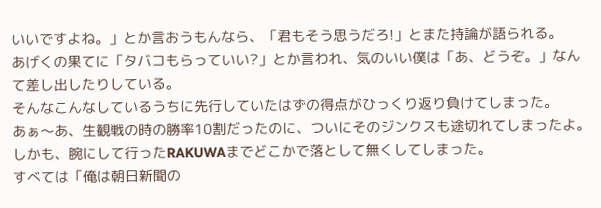いいですよね。」とか言おうもんなら、「君もそう思うだろ!」とまた持論が語られる。
あげくの果てに「タバコもらっていい?」とか言われ、気のいい僕は「あ、どうぞ。」なんて差し出したりしている。
そんなこんなしているうちに先行していたはずの得点がひっくり返り負けてしまった。
あぁ〜あ、生観戦の時の勝率10割だったのに、ついにそのジンクスも途切れてしまったよ。
しかも、腕にして行ったRAKUWAまでどこかで落として無くしてしまった。
すべては「俺は朝日新聞の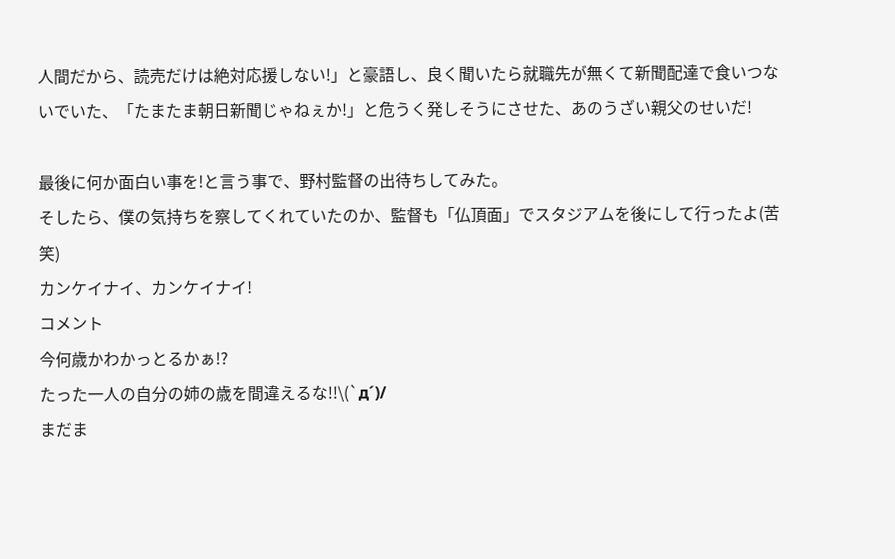人間だから、読売だけは絶対応援しない!」と豪語し、良く聞いたら就職先が無くて新聞配達で食いつないでいた、「たまたま朝日新聞じゃねぇか!」と危うく発しそうにさせた、あのうざい親父のせいだ!

最後に何か面白い事を!と言う事で、野村監督の出待ちしてみた。
そしたら、僕の気持ちを察してくれていたのか、監督も「仏頂面」でスタジアムを後にして行ったよ(苦笑)
カンケイナイ、カンケイナイ!
コメント
今何歳かわかっとるかぁ!?
たった一人の自分の姉の歳を間違えるな!!\(`д´)/
まだま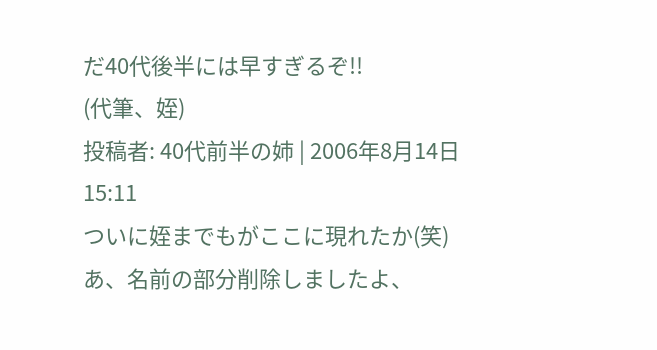だ40代後半には早すぎるぞ!!
(代筆、姪)
投稿者: 40代前半の姉 | 2006年8月14日 15:11
ついに姪までもがここに現れたか(笑)
あ、名前の部分削除しましたよ、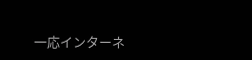一応インターネ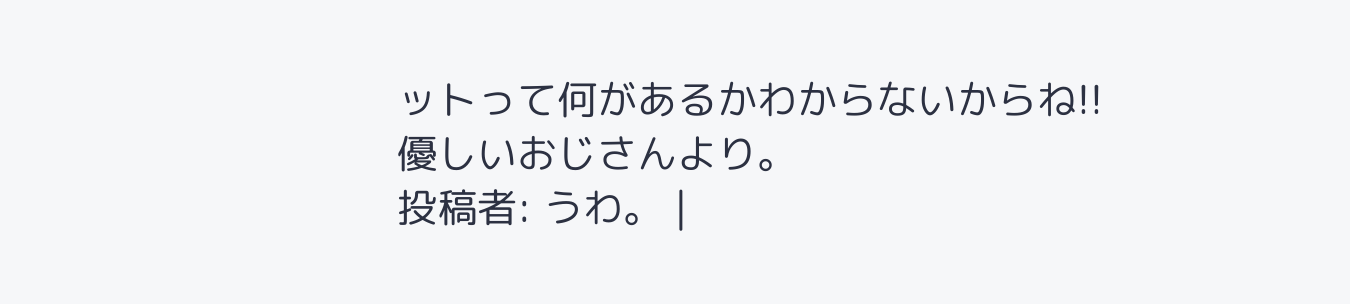ットって何があるかわからないからね!!
優しいおじさんより。
投稿者: うわ。 |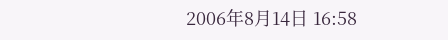2006年8月14日 16:58